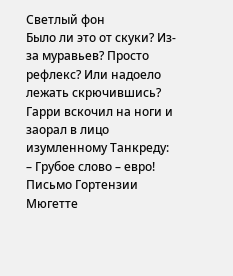Светлый фон
Было ли это от скуки? Из-за муравьев? Просто рефлекс? Или надоело лежать скрючившись? Гарри вскочил на ноги и заорал в лицо изумленному Танкреду:
– Грубое слово – евро!
Письмо Гортензии Мюгетте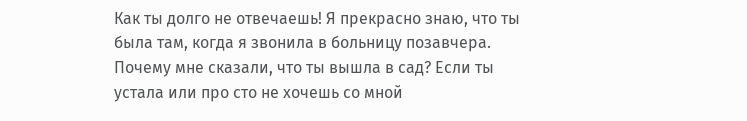Как ты долго не отвечаешь! Я прекрасно знаю, что ты была там, когда я звонила в больницу позавчера. Почему мне сказали, что ты вышла в сад? Если ты устала или про сто не хочешь со мной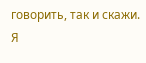говорить, так и скажи. Я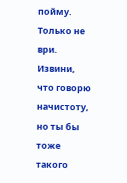пойму. Только не ври. Извини, что говорю начистоту, но ты бы тоже такого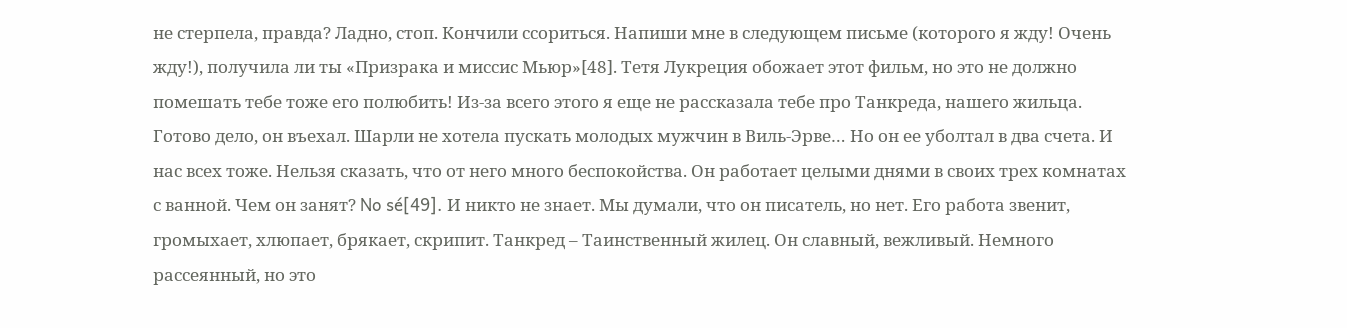не стерпела, правда? Ладно, стоп. Кончили ссориться. Напиши мне в следующем письме (которого я жду! Очень жду!), получила ли ты «Призрака и миссис Мьюр»[48]. Тетя Лукреция обожает этот фильм, но это не должно помешать тебе тоже его полюбить! Из-за всего этого я еще не рассказала тебе про Танкреда, нашего жильца. Готово дело, он въехал. Шарли не хотела пускать молодых мужчин в Виль-Эрве… Но он ее уболтал в два счета. И нас всех тоже. Нельзя сказать, что от него много беспокойства. Он работает целыми днями в своих трех комнатах с ванной. Чем он занят? No sé[49]. И никто не знает. Мы думали, что он писатель, но нет. Его работа звенит, громыхает, хлюпает, брякает, скрипит. Танкред – Таинственный жилец. Он славный, вежливый. Немного рассеянный, но это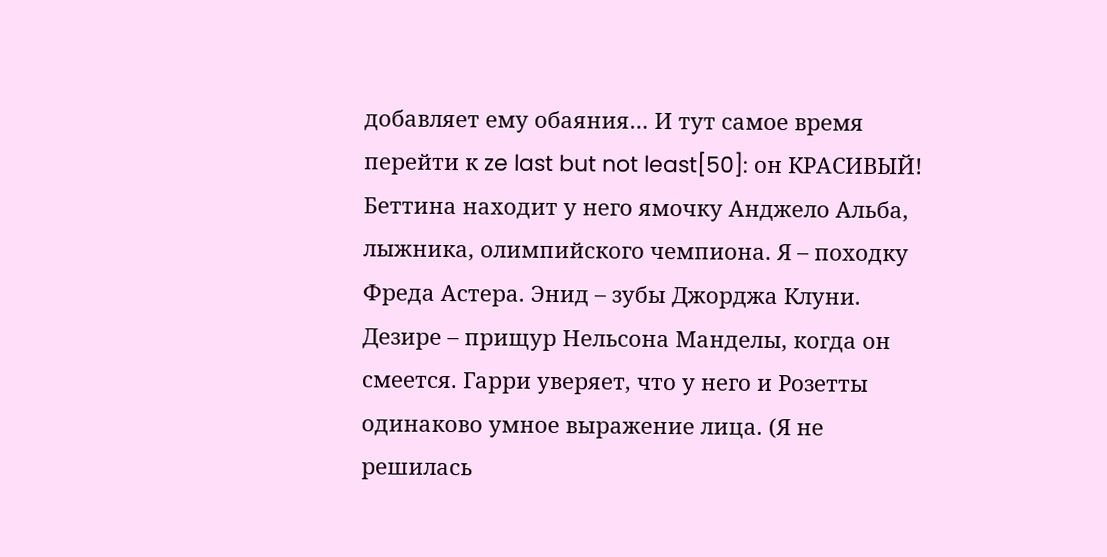добавляет ему обаяния… И тут самое время перейти к ze last but not least[50]: он КРАСИВЫЙ! Беттина находит у него ямочку Анджело Альба, лыжника, олимпийского чемпиона. Я – походку Фреда Астера. Энид – зубы Джорджа Клуни. Дезире – прищур Нельсона Манделы, когда он смеется. Гарри уверяет, что у него и Розетты одинаково умное выражение лица. (Я не решилась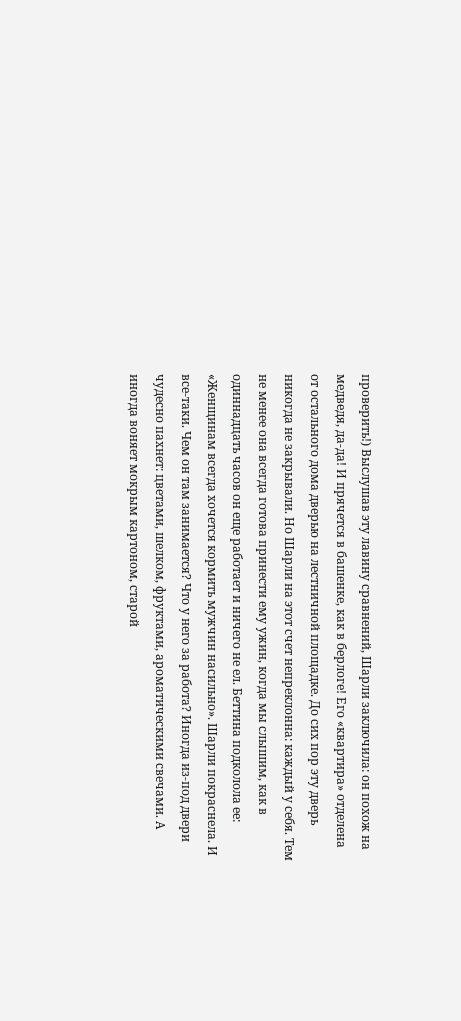проверить!) Выслушав эту лавину сравнений, Шарли заключила: он похож на медведя, да-да! И прячется в башенке, как в берлоге! Его «квартира» отделена от остального дома дверью на лестничной площадке. До сих пор эту дверь никогда не закрывали. Но Шарли на этот счет непреклонна: каждый у себя. Тем не менее она всегда готова принести ему ужин, когда мы слышим, как в одиннадцать часов он еще работает и ничего не ел. Беттина подколола ее: «Женщинам всегда хочется кормить мужчин насильно». Шарли покраснела. И все-таки. Чем он там занимается? Что у него за работа? Иногда из-под двери чудесно пахнет: цветами, шелком, фруктами, ароматическими свечами. А иногда воняет мокрым картоном, старой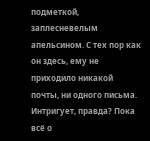подметкой, заплесневелым апельсином. С тех пор как он здесь, ему не приходило никакой почты, ни одного письма. Интригует, правда? Пока всё о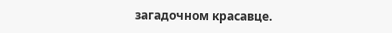загадочном красавце.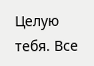Целую тебя. Все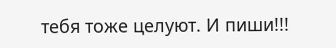тебя тоже целуют. И пиши!!!